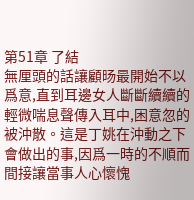第51章 了結
無厘頭的話讓顧旸最開始不以爲意,直到耳邊女人斷斷續續的輕微喘息聲傳入耳中,困意忽的被沖散。這是丁姚在沖動之下會做出的事,因爲一時的不順而間接讓當事人心懷愧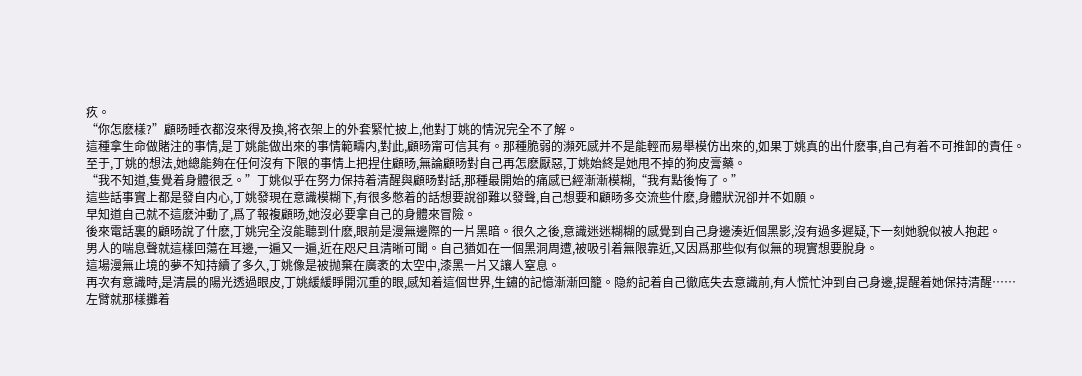疚。
“你怎麽樣?”顧旸睡衣都沒來得及換,将衣架上的外套緊忙披上,他對丁姚的情況完全不了解。
這種拿生命做賭注的事情,是丁姚能做出來的事情範疇内,對此,顧旸甯可信其有。那種脆弱的瀕死感并不是能輕而易舉模仿出來的,如果丁姚真的出什麽事,自己有着不可推卸的責任。
至于,丁姚的想法,她總能夠在任何沒有下限的事情上把捏住顧旸,無論顧旸對自己再怎麽厭惡,丁姚始終是她甩不掉的狗皮膏藥。
“我不知道,隻覺着身體很乏。”丁姚似乎在努力保持着清醒與顧旸對話,那種最開始的痛感已經漸漸模糊,“我有點後悔了。”
這些話事實上都是發自内心,丁姚發現在意識模糊下,有很多憋着的話想要說卻難以發聲,自己想要和顧旸多交流些什麽,身體狀況卻并不如願。
早知道自己就不這麽沖動了,爲了報複顧旸,她沒必要拿自己的身體來冒險。
後來電話裏的顧旸說了什麽,丁姚完全沒能聽到什麽,眼前是漫無邊際的一片黑暗。很久之後,意識迷迷糊糊的感覺到自己身邊湊近個黑影,沒有過多遲疑,下一刻她貌似被人抱起。
男人的喘息聲就這樣回蕩在耳邊,一遍又一遍,近在咫尺且清晰可聞。自己猶如在一個黑洞周遭,被吸引着無限靠近,又因爲那些似有似無的現實想要脫身。
這場漫無止境的夢不知持續了多久,丁姚像是被抛棄在廣袤的太空中,漆黑一片又讓人窒息。
再次有意識時,是清晨的陽光透過眼皮,丁姚緩緩睜開沉重的眼,感知着這個世界,生鏽的記憶漸漸回籠。隐約記着自己徹底失去意識前,有人慌忙沖到自己身邊,提醒着她保持清醒……
左臂就那樣攤着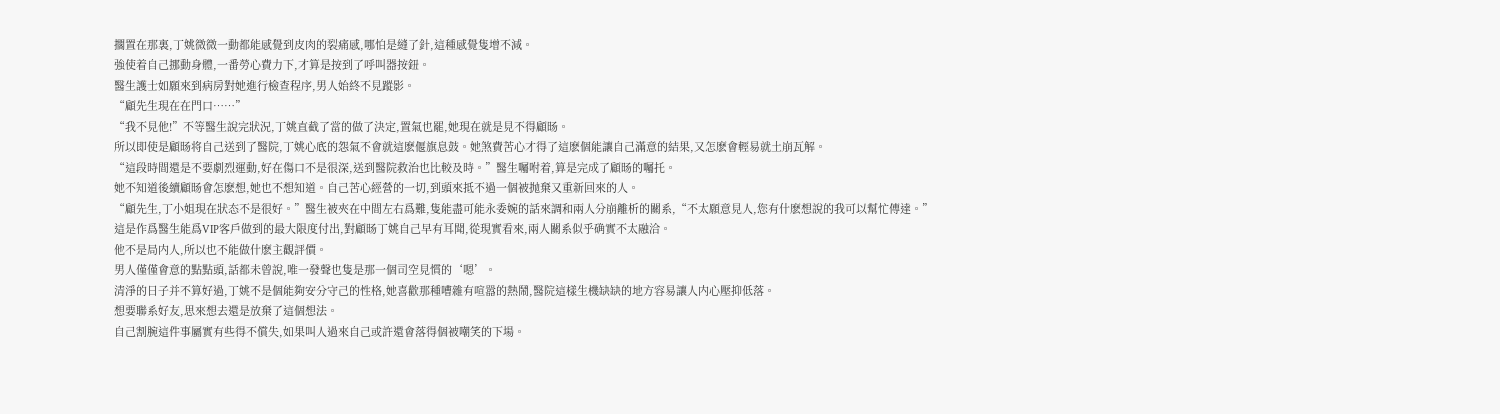擱置在那裏,丁姚微微一動都能感覺到皮肉的裂痛感,哪怕是縫了針,這種感覺隻增不減。
強使着自己挪動身體,一番勞心費力下,才算是按到了呼叫器按鈕。
醫生護士如願來到病房對她進行檢查程序,男人始終不見蹤影。
“顧先生現在在門口……”
“我不見他!”不等醫生說完狀況,丁姚直截了當的做了決定,置氣也罷,她現在就是見不得顧旸。
所以即使是顧旸将自己送到了醫院,丁姚心底的怨氣不會就這麽偃旗息鼓。她煞費苦心才得了這麽個能讓自己滿意的結果,又怎麽會輕易就土崩瓦解。
“這段時間還是不要劇烈運動,好在傷口不是很深,送到醫院救治也比較及時。”醫生囑咐着,算是完成了顧旸的囑托。
她不知道後續顧旸會怎麽想,她也不想知道。自己苦心經營的一切,到頭來抵不過一個被抛棄又重新回來的人。
“顧先生,丁小姐現在狀态不是很好。”醫生被夾在中間左右爲難,隻能盡可能永委婉的話來調和兩人分崩離析的關系,“不太願意見人,您有什麽想說的我可以幫忙傳達。”
這是作爲醫生能爲VIP客戶做到的最大限度付出,對顧旸丁姚自己早有耳聞,從現實看來,兩人關系似乎确實不太融洽。
他不是局内人,所以也不能做什麽主觀評價。
男人僅僅會意的點點頭,話都未曾說,唯一發聲也隻是那一個司空見慣的‘嗯’。
清淨的日子并不算好過,丁姚不是個能夠安分守己的性格,她喜歡那種嘈雜有喧嚣的熱鬧,醫院這樣生機缺缺的地方容易讓人内心壓抑低落。
想要聯系好友,思來想去還是放棄了這個想法。
自己割腕這件事屬實有些得不償失,如果叫人過來自己或許還會落得個被嘲笑的下場。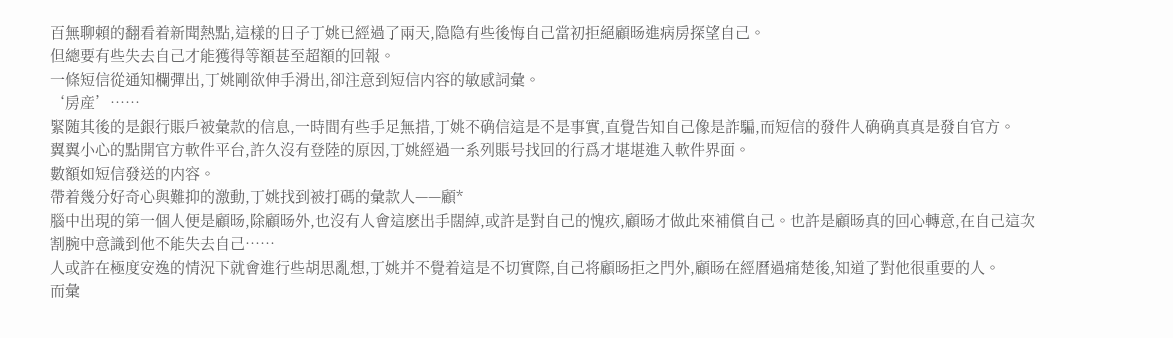百無聊賴的翻看着新聞熱點,這樣的日子丁姚已經過了兩天,隐隐有些後悔自己當初拒絕顧旸進病房探望自己。
但總要有些失去自己才能獲得等額甚至超額的回報。
一條短信從通知欄彈出,丁姚剛欲伸手滑出,卻注意到短信内容的敏感詞彙。
‘房産’……
緊随其後的是銀行賬戶被彙款的信息,一時間有些手足無措,丁姚不确信這是不是事實,直覺告知自己像是詐騙,而短信的發件人确确真真是發自官方。
翼翼小心的點開官方軟件平台,許久沒有登陸的原因,丁姚經過一系列賬号找回的行爲才堪堪進入軟件界面。
數額如短信發送的内容。
帶着幾分好奇心與難抑的激動,丁姚找到被打碼的彙款人——顧*
腦中出現的第一個人便是顧旸,除顧旸外,也沒有人會這麽出手闊綽,或許是對自己的愧疚,顧旸才做此來補償自己。也許是顧旸真的回心轉意,在自己這次割腕中意識到他不能失去自己……
人或許在極度安逸的情況下就會進行些胡思亂想,丁姚并不覺着這是不切實際,自己将顧旸拒之門外,顧旸在經曆過痛楚後,知道了對他很重要的人。
而彙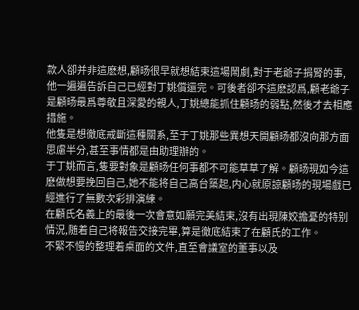款人卻并非這麽想,顧旸很早就想結束這場鬧劇,對于老爺子捐腎的事,他一遍遍告訴自己已經對丁姚償還完。可後者卻不這麽認爲,顧老爺子是顧旸最爲尊敬且深愛的親人,丁姚總能抓住顧旸的弱點,然後才去相應措施。
他隻是想徹底戒斷這種關系,至于丁姚那些異想天開顧旸都沒向那方面思慮半分,甚至事情都是由助理辦的。
于丁姚而言,隻要對象是顧旸任何事都不可能草草了解。顧旸現如今這麽做想要挽回自己,她不能将自己高台築起,内心就原諒顧旸的現場戲已經進行了無數次彩排演練。
在顧氏名義上的最後一次會意如願完美結束,沒有出現陳姣擔憂的特别情況,随着自己将報告交接完畢,算是徹底結束了在顧氏的工作。
不緊不慢的整理着桌面的文件,直至會議室的董事以及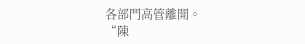各部門高管離開。
“陳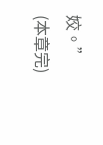姣。”
(本章完)